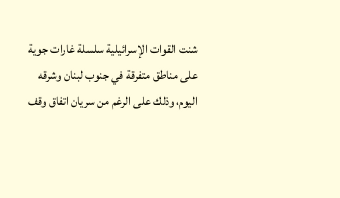شنت القوات الإسرائيلية سلسلة غارات جوية على مناطق متفرقة في جنوب لبنان وشرقه اليوم، وذلك على الرغم من سريان اتفاق وقف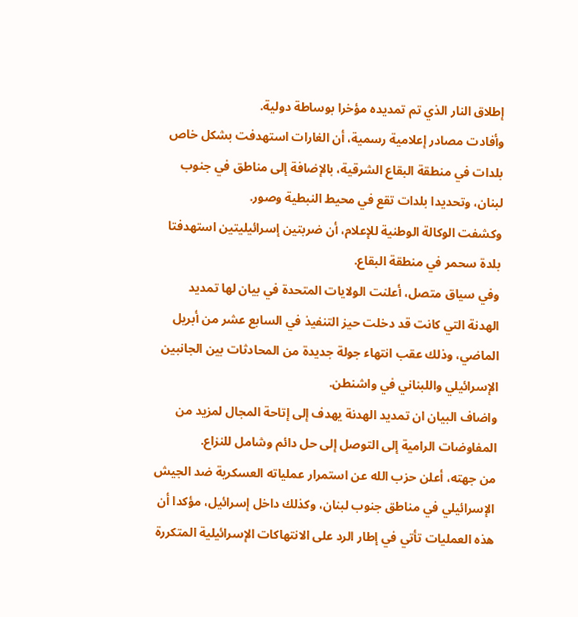إطلاق النار الذي تم تمديده مؤخرا بوساطة دولية.
وأفادت مصادر إعلامية رسمية، أن الغارات استهدفت بشكل خاص بلدات في منطقة البقاع الشرقية، بالإضافة إلى مناطق في جنوب لبنان، وتحديدا بلدات تقع في محيط النبطية وصور.
وكشفت الوكالة الوطنية للإعلام، أن ضربتين إسرائيليتين استهدفتا بلدة سحمر في منطقة البقاع.
وفي سياق متصل، أعلنت الولايات المتحدة في بيان لها تمديد الهدنة التي كانت قد دخلت حيز التنفيذ في السابع عشر من أبريل الماضي، وذلك عقب انتهاء جولة جديدة من المحادثات بين الجانبين الإسرائيلي واللبناني في واشنطن.
واضاف البيان ان تمديد الهدنة يهدف إلى إتاحة المجال لمزيد من المفاوضات الرامية إلى التوصل إلى حل دائم وشامل للنزاع.
من جهته، أعلن حزب الله عن استمرار عملياته العسكرية ضد الجيش الإسرائيلي في مناطق جنوب لبنان، وكذلك داخل إسرائيل، مؤكدا أن هذه العمليات تأتي في إطار الرد على الانتهاكات الإسرائيلية المتكررة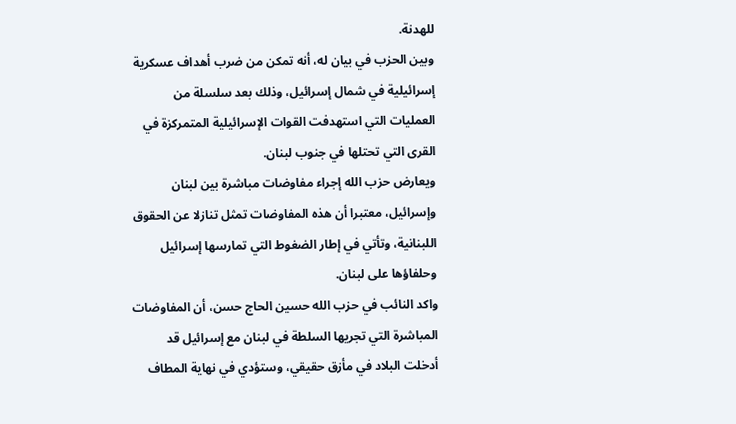للهدنة.
وبين الحزب في بيان له، أنه تمكن من ضرب أهداف عسكرية إسرائيلية في شمال إسرائيل، وذلك بعد سلسلة من العمليات التي استهدفت القوات الإسرائيلية المتمركزة في القرى التي تحتلها في جنوب لبنان.
ويعارض حزب الله إجراء مفاوضات مباشرة بين لبنان وإسرائيل، معتبرا أن هذه المفاوضات تمثل تنازلا عن الحقوق اللبنانية، وتأتي في إطار الضغوط التي تمارسها إسرائيل وحلفاؤها على لبنان.
واكد النائب في حزب الله حسين الحاج حسن، أن المفاوضات المباشرة التي تجريها السلطة في لبنان مع إسرائيل قد أدخلت البلاد في مأزق حقيقي، وستؤدي في نهاية المطاف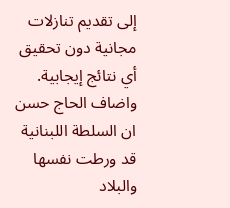إلى تقديم تنازلات مجانية دون تحقيق أي نتائج إيجابية.
واضاف الحاج حسن ان السلطة اللبنانية قد ورطت نفسها والبلاد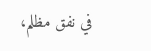في نفق مظلم،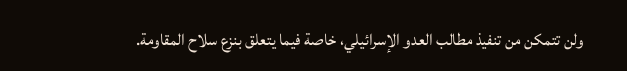ولن تتمكن من تنفيذ مطالب العدو الإسرائيلي، خاصة فيما يتعلق بنزع سلاح المقاومة.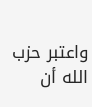واعتبر حزب الله أن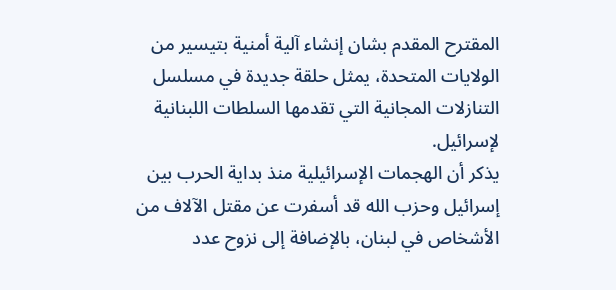المقترح المقدم بشان إنشاء آلية أمنية بتيسير من الولايات المتحدة، يمثل حلقة جديدة في مسلسل التنازلات المجانية التي تقدمها السلطات اللبنانية لإسرائيل.
يذكر أن الهجمات الإسرائيلية منذ بداية الحرب بين إسرائيل وحزب الله قد أسفرت عن مقتل الآلاف من الأشخاص في لبنان، بالإضافة إلى نزوح عدد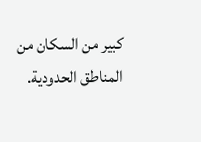كبير من السكان من المناطق الحدودية.